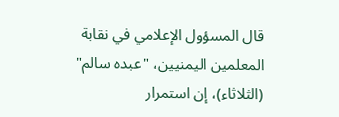قال المسؤول الإعلامي في نقابة المعلمين اليمنيين، "عبده سالم" (الثلاثاء)، إن استمرار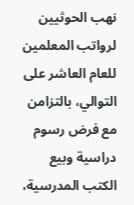نهب الحوثيين لرواتب المعلمين للعام العاشر على التوالي، بالتزامن مع فرض رسوم دراسية وبيع الكتب المدرسية،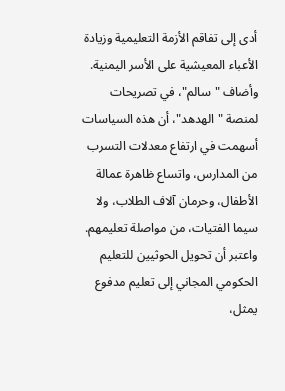أدى إلى تفاقم الأزمة التعليمية وزيادة الأعباء المعيشية على الأسر اليمنية.
وأضاف "سالم"، في تصريحات لمنصة "الهدهد"، أن هذه السياسات أسهمت في ارتفاع معدلات التسرب من المدارس، واتساع ظاهرة عمالة الأطفال، وحرمان آلاف الطلاب، ولا سيما الفتيات، من مواصلة تعليمهم.
واعتبر أن تحويل الحوثيين للتعليم الحكومي المجاني إلى تعليم مدفوع يمثل،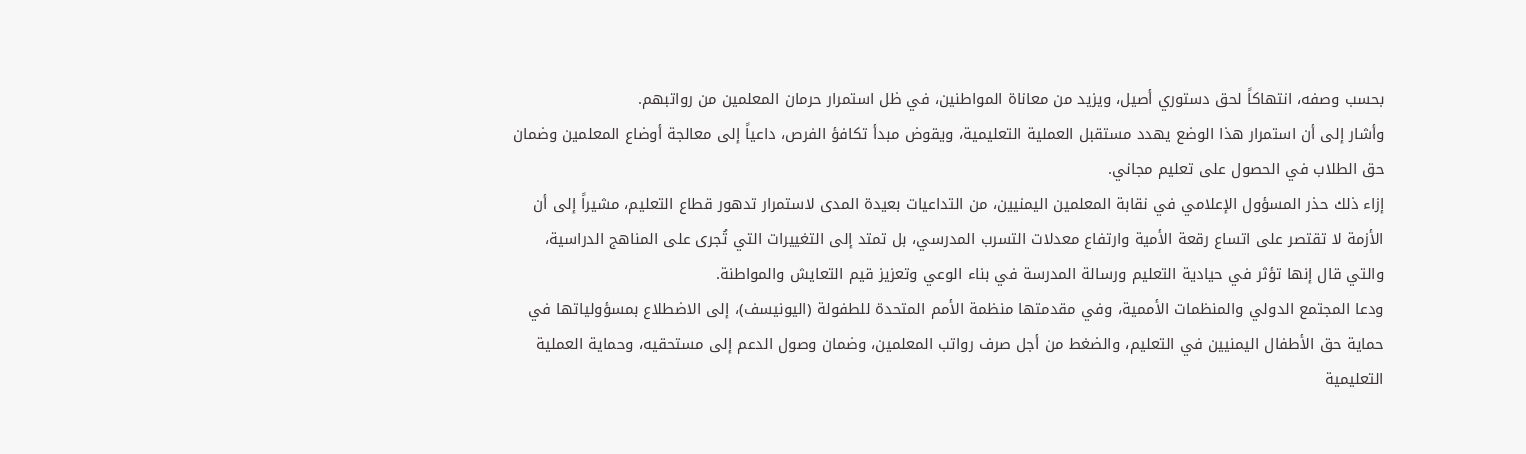بحسب وصفه، انتهاكاً لحق دستوري أصيل، ويزيد من معاناة المواطنين، في ظل استمرار حرمان المعلمين من رواتبهم.
وأشار إلى أن استمرار هذا الوضع يهدد مستقبل العملية التعليمية، ويقوض مبدأ تكافؤ الفرص، داعياً إلى معالجة أوضاع المعلمين وضمان حق الطلاب في الحصول على تعليم مجاني.
إزاء ذلك حذر المسؤول الإعلامي في نقابة المعلمين اليمنيين، من التداعيات بعيدة المدى لاستمرار تدهور قطاع التعليم، مشيراً إلى أن الأزمة لا تقتصر على اتساع رقعة الأمية وارتفاع معدلات التسرب المدرسي، بل تمتد إلى التغييرات التي تُجرى على المناهج الدراسية، والتي قال إنها تؤثر في حيادية التعليم ورسالة المدرسة في بناء الوعي وتعزيز قيم التعايش والمواطنة.
ودعا المجتمع الدولي والمنظمات الأممية، وفي مقدمتها منظمة الأمم المتحدة للطفولة (اليونيسف)، إلى الاضطلاع بمسؤولياتها في حماية حق الأطفال اليمنيين في التعليم، والضغط من أجل صرف رواتب المعلمين، وضمان وصول الدعم إلى مستحقيه، وحماية العملية التعليمية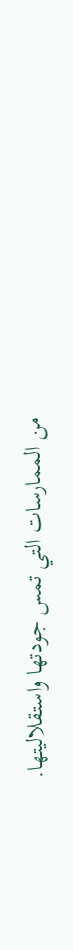من الممارسات التي تمس جودتها واستقلاليتها.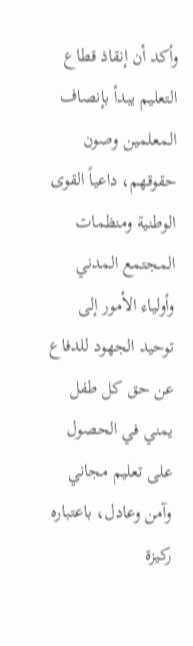وأكد أن إنقاذ قطاع التعليم يبدأ بإنصاف المعلمين وصون حقوقهم، داعياً القوى الوطنية ومنظمات المجتمع المدني وأولياء الأمور إلى توحيد الجهود للدفاع عن حق كل طفل يمني في الحصول على تعليم مجاني وآمن وعادل، باعتباره ركيزة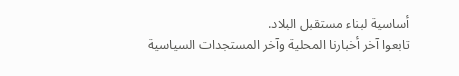أساسية لبناء مستقبل البلاد.
تابعوا آخر أخبارنا المحلية وآخر المستجدات السياسية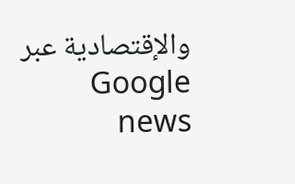والإقتصادية عبر Google news